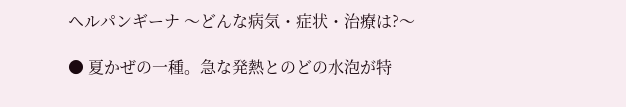ヘルパンギーナ 〜どんな病気・症状・治療は?〜

● 夏かぜの一種。急な発熱とのどの水泡が特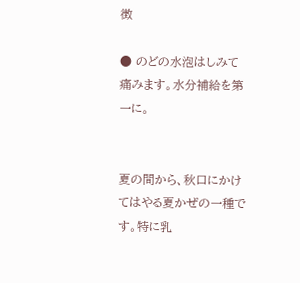徴

● のどの水泡はしみて痛みます。水分補給を第一に。


夏の間から、秋口にかけてはやる夏かぜの一種です。特に乳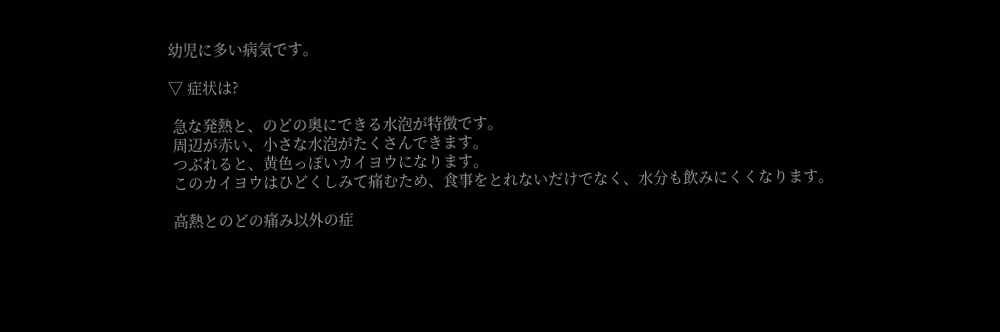幼児に多い病気です。

▽ 症状は?

 急な発熱と、のどの奥にできる水泡が特徴です。
 周辺が赤い、小さな水泡がたくさんできます。
 つぶれると、黄色っぽいカイヨウになります。
 このカイヨウはひどくしみて痛むため、食事をとれないだけでなく、水分も飲みにくくなります。

 高熱とのどの痛み以外の症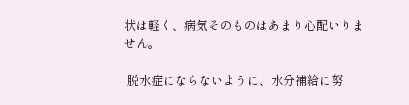状は軽く、病気そのものはあまり心配いりません。

 脱水症にならないように、水分補給に努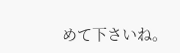めて下さいね。